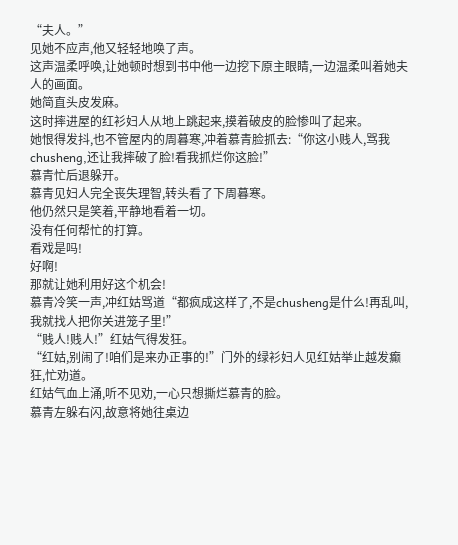“夫人。”
见她不应声,他又轻轻地唤了声。
这声温柔呼唤,让她顿时想到书中他一边挖下原主眼睛,一边温柔叫着她夫人的画面。
她简直头皮发麻。
这时摔进屋的红衫妇人从地上跳起来,摸着破皮的脸惨叫了起来。
她恨得发抖,也不管屋内的周暮寒,冲着慕青脸抓去:“你这小贱人,骂我chusheng,还让我摔破了脸!看我抓烂你这脸!”
慕青忙后退躲开。
慕青见妇人完全丧失理智,转头看了下周暮寒。
他仍然只是笑着,平静地看着一切。
没有任何帮忙的打算。
看戏是吗!
好啊!
那就让她利用好这个机会!
慕青冷笑一声,冲红姑骂道“都疯成这样了,不是chusheng是什么!再乱叫,我就找人把你关进笼子里!”
“贱人!贱人!”红姑气得发狂。
“红姑,别闹了!咱们是来办正事的!”门外的绿衫妇人见红姑举止越发癫狂,忙劝道。
红姑气血上涌,听不见劝,一心只想撕烂慕青的脸。
慕青左躲右闪,故意将她往桌边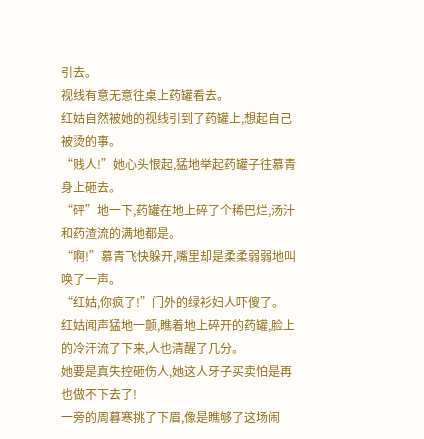引去。
视线有意无意往桌上药罐看去。
红姑自然被她的视线引到了药罐上,想起自己被烫的事。
“贱人!”她心头恨起,猛地举起药罐子往慕青身上砸去。
“砰”地一下,药罐在地上碎了个稀巴烂,汤汁和药渣流的满地都是。
“啊!”慕青飞快躲开,嘴里却是柔柔弱弱地叫唤了一声。
“红姑,你疯了!”门外的绿衫妇人吓傻了。
红姑闻声猛地一颤,瞧着地上碎开的药罐,脸上的冷汗流了下来,人也清醒了几分。
她要是真失控砸伤人,她这人牙子买卖怕是再也做不下去了!
一旁的周暮寒挑了下眉,像是瞧够了这场闹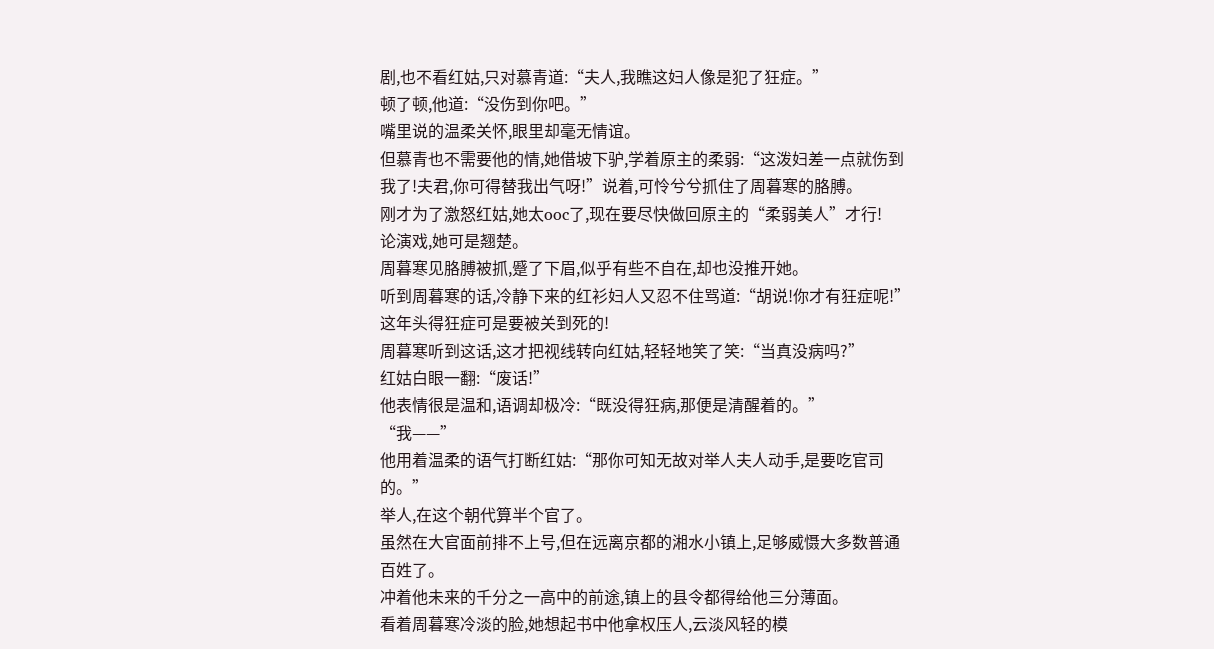剧,也不看红姑,只对慕青道:“夫人,我瞧这妇人像是犯了狂症。”
顿了顿,他道:“没伤到你吧。”
嘴里说的温柔关怀,眼里却毫无情谊。
但慕青也不需要他的情,她借坡下驴,学着原主的柔弱:“这泼妇差一点就伤到我了!夫君,你可得替我出气呀!”说着,可怜兮兮抓住了周暮寒的胳膊。
刚才为了激怒红姑,她太ooc了,现在要尽快做回原主的“柔弱美人”才行!
论演戏,她可是翘楚。
周暮寒见胳膊被抓,蹙了下眉,似乎有些不自在,却也没推开她。
听到周暮寒的话,冷静下来的红衫妇人又忍不住骂道:“胡说!你才有狂症呢!”
这年头得狂症可是要被关到死的!
周暮寒听到这话,这才把视线转向红姑,轻轻地笑了笑:“当真没病吗?”
红姑白眼一翻:“废话!”
他表情很是温和,语调却极冷:“既没得狂病,那便是清醒着的。”
“我——”
他用着温柔的语气打断红姑:“那你可知无故对举人夫人动手,是要吃官司的。”
举人,在这个朝代算半个官了。
虽然在大官面前排不上号,但在远离京都的湘水小镇上,足够威慑大多数普通百姓了。
冲着他未来的千分之一高中的前途,镇上的县令都得给他三分薄面。
看着周暮寒冷淡的脸,她想起书中他拿权压人,云淡风轻的模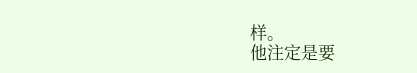样。
他注定是要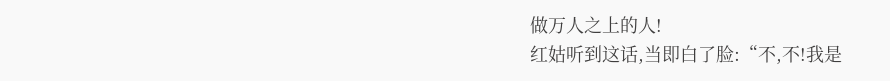做万人之上的人!
红姑听到这话,当即白了脸:“不,不!我是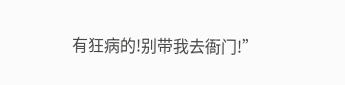有狂病的!别带我去衙门!”